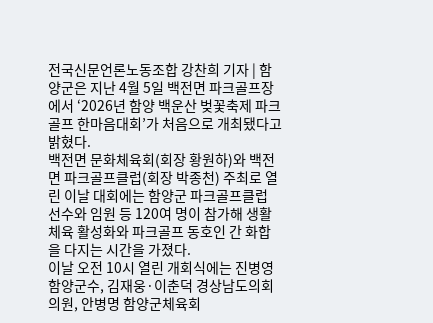전국신문언론노동조합 강찬희 기자 | 함양군은 지난 4월 5일 백전면 파크골프장에서 ‘2026년 함양 백운산 벚꽃축제 파크골프 한마음대회’가 처음으로 개최됐다고 밝혔다.
백전면 문화체육회(회장 황원하)와 백전면 파크골프클럽(회장 박종천) 주최로 열린 이날 대회에는 함양군 파크골프클럽 선수와 임원 등 120여 명이 참가해 생활체육 활성화와 파크골프 동호인 간 화합을 다지는 시간을 가졌다.
이날 오전 10시 열린 개회식에는 진병영 함양군수, 김재웅·이춘덕 경상남도의회 의원, 안병명 함양군체육회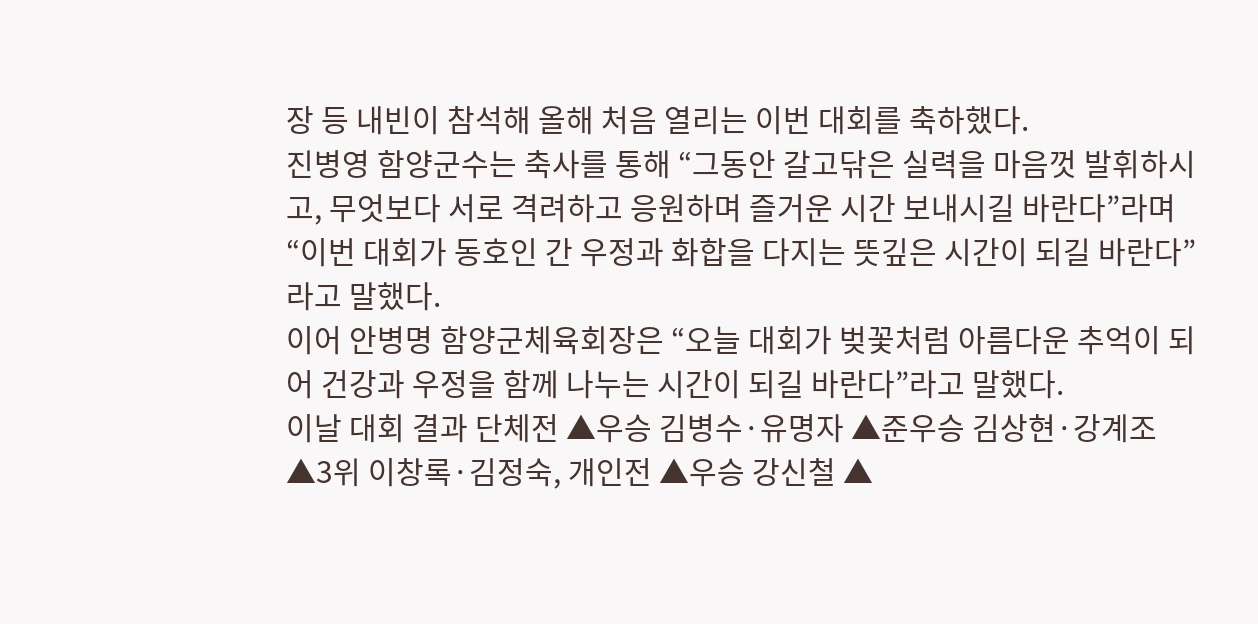장 등 내빈이 참석해 올해 처음 열리는 이번 대회를 축하했다.
진병영 함양군수는 축사를 통해 “그동안 갈고닦은 실력을 마음껏 발휘하시고, 무엇보다 서로 격려하고 응원하며 즐거운 시간 보내시길 바란다”라며 “이번 대회가 동호인 간 우정과 화합을 다지는 뜻깊은 시간이 되길 바란다”라고 말했다.
이어 안병명 함양군체육회장은 “오늘 대회가 벚꽃처럼 아름다운 추억이 되어 건강과 우정을 함께 나누는 시간이 되길 바란다”라고 말했다.
이날 대회 결과 단체전 ▲우승 김병수·유명자 ▲준우승 김상현·강계조 ▲3위 이창록·김정숙, 개인전 ▲우승 강신철 ▲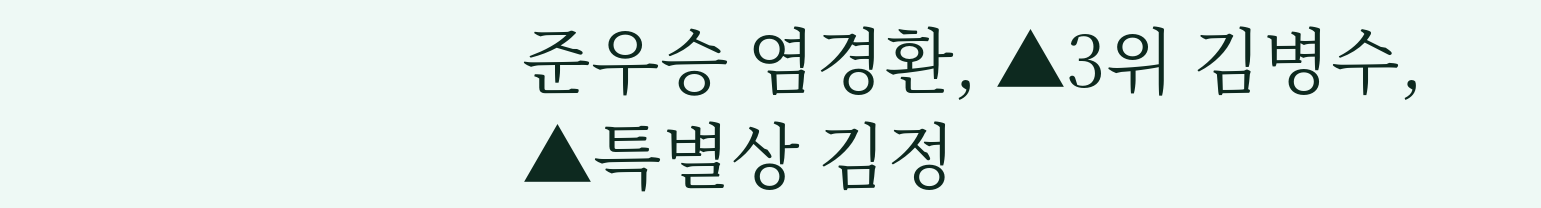준우승 염경환, ▲3위 김병수, ▲특별상 김정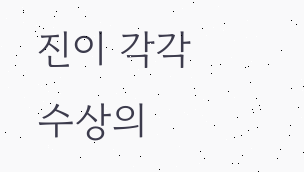진이 각각 수상의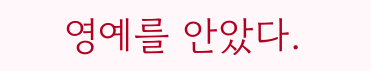영예를 안았다.